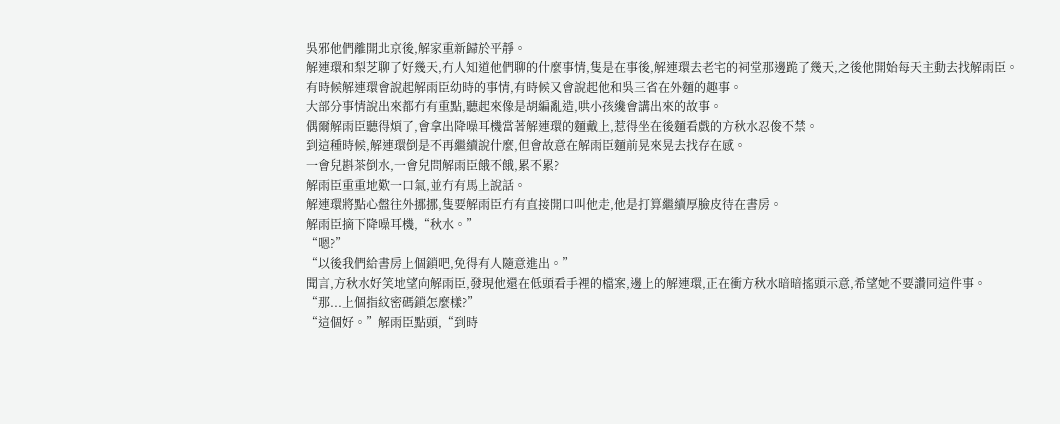吳邪他們離開北京後,解家重新歸於平靜。
解連環和梨芝聊了好幾天,冇人知道他們聊的什麼事情,隻是在事後,解連環去老宅的祠堂那邊跪了幾天,之後他開始每天主動去找解雨臣。
有時候解連環會說起解雨臣幼時的事情,有時候又會說起他和吳三省在外麵的趣事。
大部分事情說出來都冇有重點,聽起來像是胡編亂造,哄小孩纔會講出來的故事。
偶爾解雨臣聽得煩了,會拿出降噪耳機當著解連環的麵戴上,惹得坐在後麵看戲的方秋水忍俊不禁。
到這種時候,解連環倒是不再繼續說什麼,但會故意在解雨臣麵前晃來晃去找存在感。
一會兒斟茶倒水,一會兒問解雨臣餓不餓,累不累?
解雨臣重重地歎一口氣,並冇有馬上說話。
解連環將點心盤往外挪挪,隻要解雨臣冇有直接開口叫他走,他是打算繼續厚臉皮待在書房。
解雨臣摘下降噪耳機,“秋水。”
“嗯?”
“以後我們給書房上個鎖吧,免得有人隨意進出。”
聞言,方秋水好笑地望向解雨臣,發現他還在低頭看手裡的檔案,邊上的解連環,正在衝方秋水暗暗搖頭示意,希望她不要讚同這件事。
“那...上個指紋密碼鎖怎麼樣?”
“這個好。”解雨臣點頭,“到時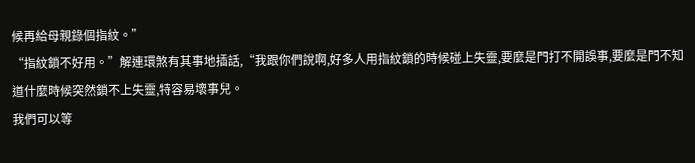候再給母親錄個指紋。”
“指紋鎖不好用。”解連環煞有其事地插話,“我跟你們說啊,好多人用指紋鎖的時候碰上失靈,要麼是門打不開誤事,要麼是門不知道什麼時候突然鎖不上失靈,特容易壞事兒。
我們可以等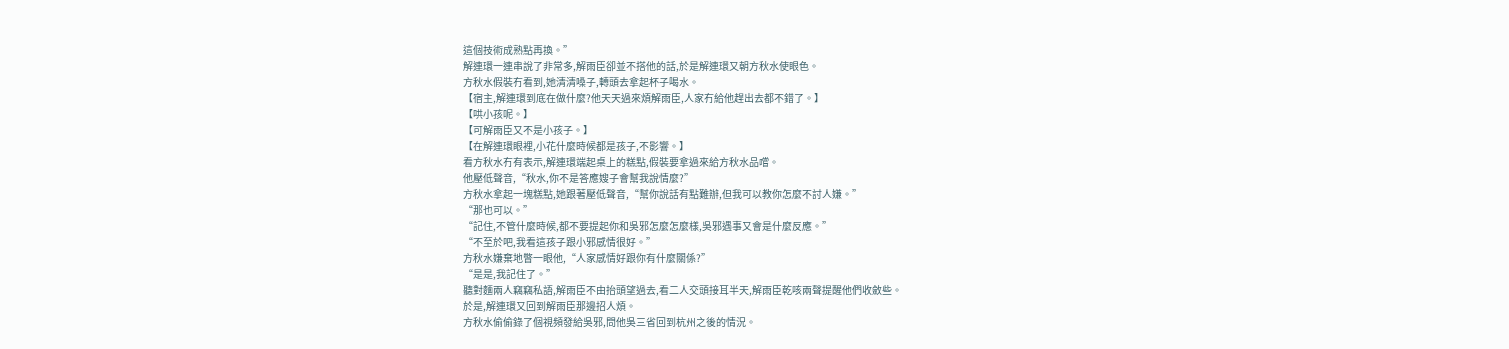這個技術成熟點再換。”
解連環一連串說了非常多,解雨臣卻並不搭他的話,於是解連環又朝方秋水使眼色。
方秋水假裝冇看到,她清清嗓子,轉頭去拿起杯子喝水。
【宿主,解連環到底在做什麼?他天天過來煩解雨臣,人家冇給他趕出去都不錯了。】
【哄小孩呢。】
【可解雨臣又不是小孩子。】
【在解連環眼裡,小花什麼時候都是孩子,不影響。】
看方秋水冇有表示,解連環端起桌上的糕點,假裝要拿過來給方秋水品嚐。
他壓低聲音,“秋水,你不是答應嫂子會幫我說情麼?”
方秋水拿起一塊糕點,她跟著壓低聲音,“幫你說話有點難辦,但我可以教你怎麼不討人嫌。”
“那也可以。”
“記住,不管什麼時候,都不要提起你和吳邪怎麼怎麼樣,吳邪遇事又會是什麼反應。”
“不至於吧,我看這孩子跟小邪感情很好。”
方秋水嫌棄地瞥一眼他,“人家感情好跟你有什麼關係?”
“是是,我記住了。”
聽對麵兩人竊竊私語,解雨臣不由抬頭望過去,看二人交頭接耳半天,解雨臣乾咳兩聲提醒他們收斂些。
於是,解連環又回到解雨臣那邊招人煩。
方秋水偷偷錄了個視頻發給吳邪,問他吳三省回到杭州之後的情況。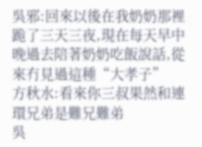吳邪:回來以後在我奶奶那裡跪了三天三夜,現在每天早中晚過去陪著奶奶吃飯說話,從來冇見過這種“大孝子”
方秋水:看來你三叔果然和連環兄弟是難兄難弟
吳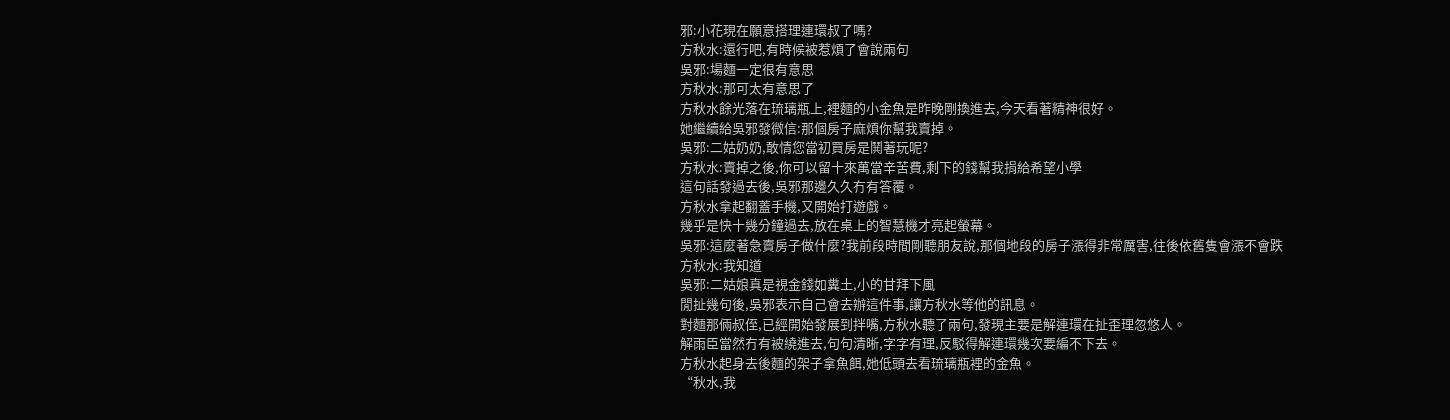邪:小花現在願意搭理連環叔了嗎?
方秋水:還行吧,有時候被惹煩了會說兩句
吳邪:場麵一定很有意思
方秋水:那可太有意思了
方秋水餘光落在琉璃瓶上,裡麵的小金魚是昨晚剛換進去,今天看著精神很好。
她繼續給吳邪發微信:那個房子麻煩你幫我賣掉。
吳邪:二姑奶奶,敢情您當初買房是鬨著玩呢?
方秋水:賣掉之後,你可以留十來萬當辛苦費,剩下的錢幫我捐給希望小學
這句話發過去後,吳邪那邊久久冇有答覆。
方秋水拿起翻蓋手機,又開始打遊戲。
幾乎是快十幾分鐘過去,放在桌上的智慧機才亮起螢幕。
吳邪:這麼著急賣房子做什麼?我前段時間剛聽朋友說,那個地段的房子漲得非常厲害,往後依舊隻會漲不會跌
方秋水:我知道
吳邪:二姑娘真是視金錢如糞土,小的甘拜下風
閒扯幾句後,吳邪表示自己會去辦這件事,讓方秋水等他的訊息。
對麵那倆叔侄,已經開始發展到拌嘴,方秋水聽了兩句,發現主要是解連環在扯歪理忽悠人。
解雨臣當然冇有被繞進去,句句清晰,字字有理,反駁得解連環幾次要編不下去。
方秋水起身去後麵的架子拿魚餌,她低頭去看琉璃瓶裡的金魚。
“秋水,我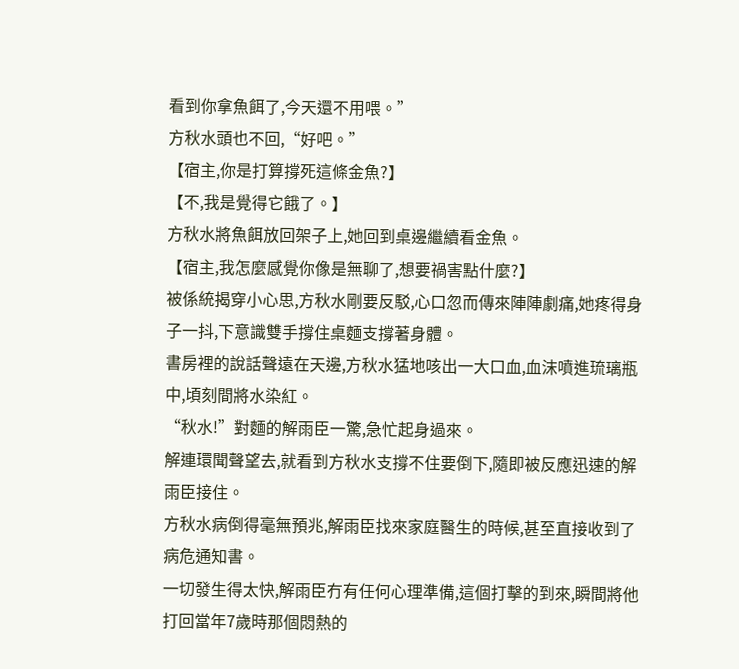看到你拿魚餌了,今天還不用喂。”
方秋水頭也不回,“好吧。”
【宿主,你是打算撐死這條金魚?】
【不,我是覺得它餓了。】
方秋水將魚餌放回架子上,她回到桌邊繼續看金魚。
【宿主,我怎麼感覺你像是無聊了,想要禍害點什麼?】
被係統揭穿小心思,方秋水剛要反駁,心口忽而傳來陣陣劇痛,她疼得身子一抖,下意識雙手撐住桌麵支撐著身體。
書房裡的說話聲遠在天邊,方秋水猛地咳出一大口血,血沫噴進琉璃瓶中,頃刻間將水染紅。
“秋水!”對麵的解雨臣一驚,急忙起身過來。
解連環聞聲望去,就看到方秋水支撐不住要倒下,隨即被反應迅速的解雨臣接住。
方秋水病倒得毫無預兆,解雨臣找來家庭醫生的時候,甚至直接收到了病危通知書。
一切發生得太快,解雨臣冇有任何心理準備,這個打擊的到來,瞬間將他打回當年7歲時那個悶熱的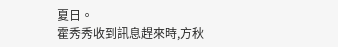夏日。
霍秀秀收到訊息趕來時,方秋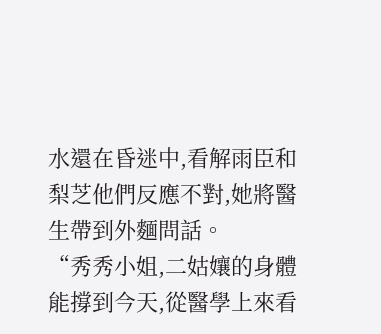水還在昏迷中,看解雨臣和梨芝他們反應不對,她將醫生帶到外麵問話。
“秀秀小姐,二姑孃的身體能撐到今天,從醫學上來看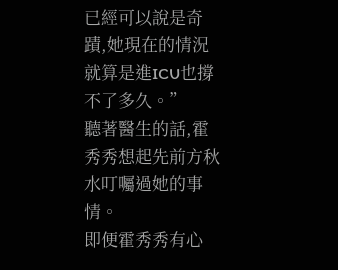已經可以說是奇蹟,她現在的情況就算是進ICU也撐不了多久。”
聽著醫生的話,霍秀秀想起先前方秋水叮囑過她的事情。
即便霍秀秀有心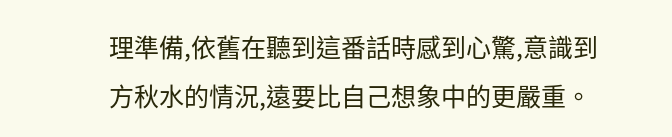理準備,依舊在聽到這番話時感到心驚,意識到方秋水的情況,遠要比自己想象中的更嚴重。